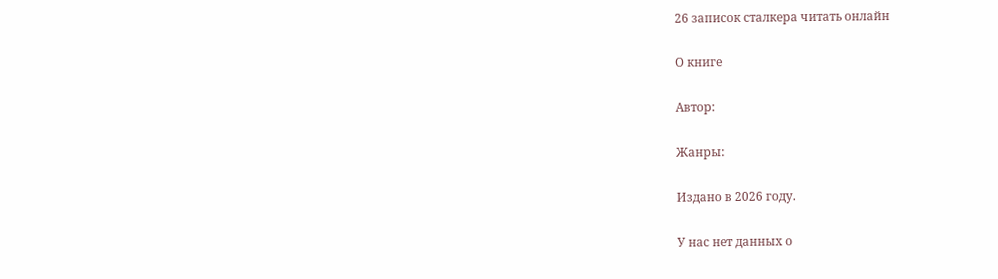26 записок сталкера читать онлайн

О книге

Автор:

Жанры:

Издано в 2026 году.

У нас нет данных о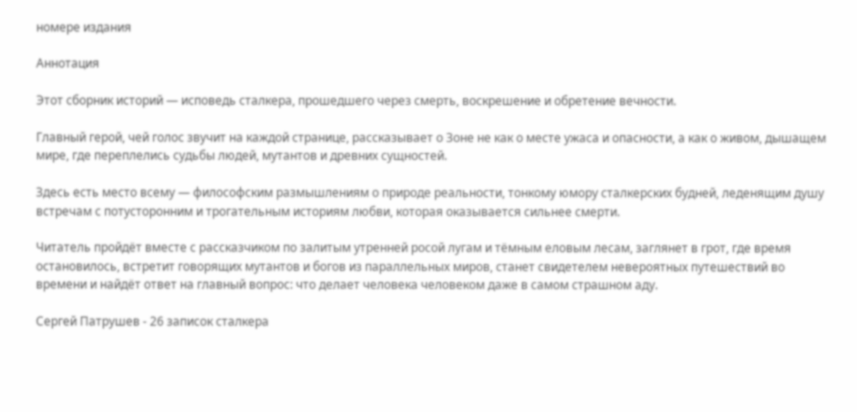номере издания

Аннотация

Этот сборник историй — исповедь сталкера, прошедшего через смерть, воскрешение и обретение вечности.

Главный герой, чей голос звучит на каждой странице, рассказывает о Зоне не как о месте ужаса и опасности, а как о живом, дышащем мире, где переплелись судьбы людей, мутантов и древних сущностей.

Здесь есть место всему — философским размышлениям о природе реальности, тонкому юмору сталкерских будней, леденящим душу встречам с потусторонним и трогательным историям любви, которая оказывается сильнее смерти.

Читатель пройдёт вместе с рассказчиком по залитым утренней росой лугам и тёмным еловым лесам, заглянет в грот, где время остановилось, встретит говорящих мутантов и богов из параллельных миров, станет свидетелем невероятных путешествий во времени и найдёт ответ на главный вопрос: что делает человека человеком даже в самом страшном аду.

Сергей Патрушев - 26 записок сталкера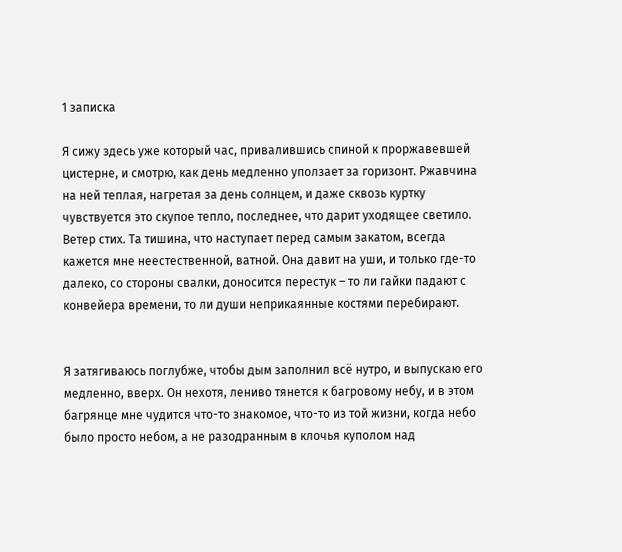1 записка

Я сижу здесь уже который час, привалившись спиной к проржавевшей цистерне, и смотрю, как день медленно уползает за горизонт. Ржавчина на ней теплая, нагретая за день солнцем, и даже сквозь куртку чувствуется это скупое тепло, последнее, что дарит уходящее светило. Ветер стих. Та тишина, что наступает перед самым закатом, всегда кажется мне неестественной, ватной. Она давит на уши, и только где-то далеко, со стороны свалки, доносится перестук – то ли гайки падают с конвейера времени, то ли души неприкаянные костями перебирают.


Я затягиваюсь поглубже, чтобы дым заполнил всё нутро, и выпускаю его медленно, вверх. Он нехотя, лениво тянется к багровому небу, и в этом багрянце мне чудится что-то знакомое, что-то из той жизни, когда небо было просто небом, а не разодранным в клочья куполом над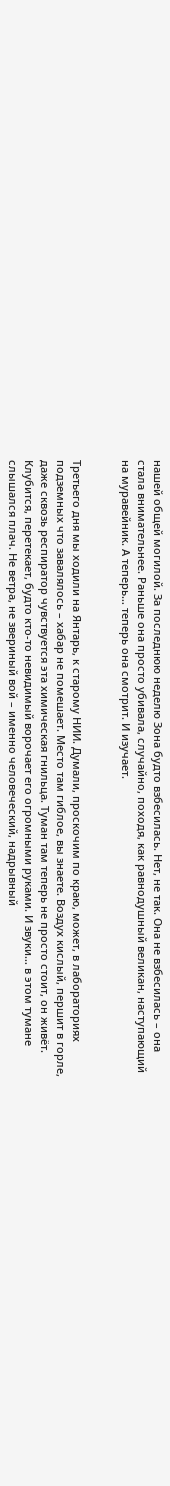нашей общей могилой. За последнюю неделю Зона будто взбесилась. Нет, не так. Она не взбесилась – она стала внимательнее. Раньше она просто убивала, случайно, походя, как равнодушный великан, наступающий на муравейник. А теперь… теперь она смотрит. И изучает.


Третьего дня мы ходили на Янтарь, к старому НИИ. Думали, проскочим по краю, может, в лабораториях подземных что завалялось – хабар не помешает. Место там гиблое, вы знаете. Воздух кислый, першит в горле, даже сквозь респиратор чувствуется эта химическая гнильца. Туман там теперь не просто стоит, он живёт. Клубится, перетекает, будто кто-то невидимый ворочает его огромными руками. И звуки… в этом тумане слышался плач. Не ветра, не звериный вой – именно человеческий, надрывный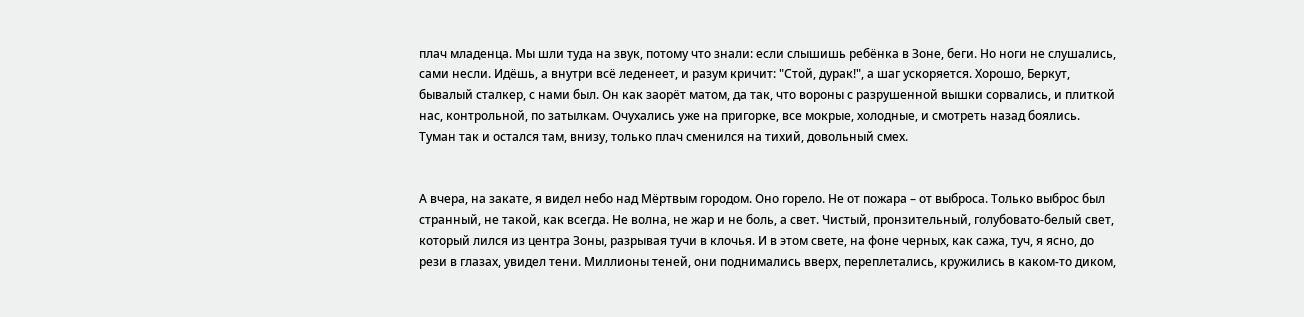плач младенца. Мы шли туда на звук, потому что знали: если слышишь ребёнка в Зоне, беги. Но ноги не слушались, сами несли. Идёшь, а внутри всё леденеет, и разум кричит: "Стой, дурак!", а шаг ускоряется. Хорошо, Беркут, бывалый сталкер, с нами был. Он как заорёт матом, да так, что вороны с разрушенной вышки сорвались, и плиткой нас, контрольной, по затылкам. Очухались уже на пригорке, все мокрые, холодные, и смотреть назад боялись. Туман так и остался там, внизу, только плач сменился на тихий, довольный смех.


А вчера, на закате, я видел небо над Мёртвым городом. Оно горело. Не от пожара – от выброса. Только выброс был странный, не такой, как всегда. Не волна, не жар и не боль, а свет. Чистый, пронзительный, голубовато-белый свет, который лился из центра Зоны, разрывая тучи в клочья. И в этом свете, на фоне черных, как сажа, туч, я ясно, до рези в глазах, увидел тени. Миллионы теней, они поднимались вверх, переплетались, кружились в каком-то диком,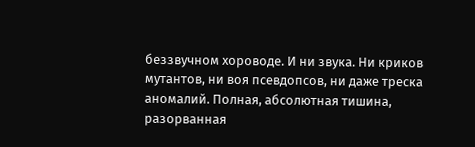беззвучном хороводе. И ни звука. Ни криков мутантов, ни воя псевдопсов, ни даже треска аномалий. Полная, абсолютная тишина, разорванная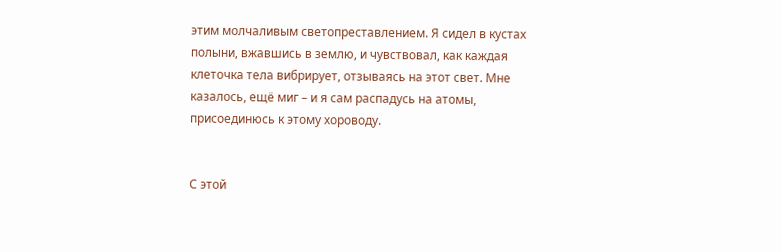этим молчаливым светопреставлением. Я сидел в кустах полыни, вжавшись в землю, и чувствовал, как каждая клеточка тела вибрирует, отзываясь на этот свет. Мне казалось, ещё миг – и я сам распадусь на атомы, присоединюсь к этому хороводу.


С этой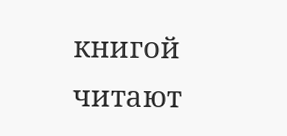книгой читают